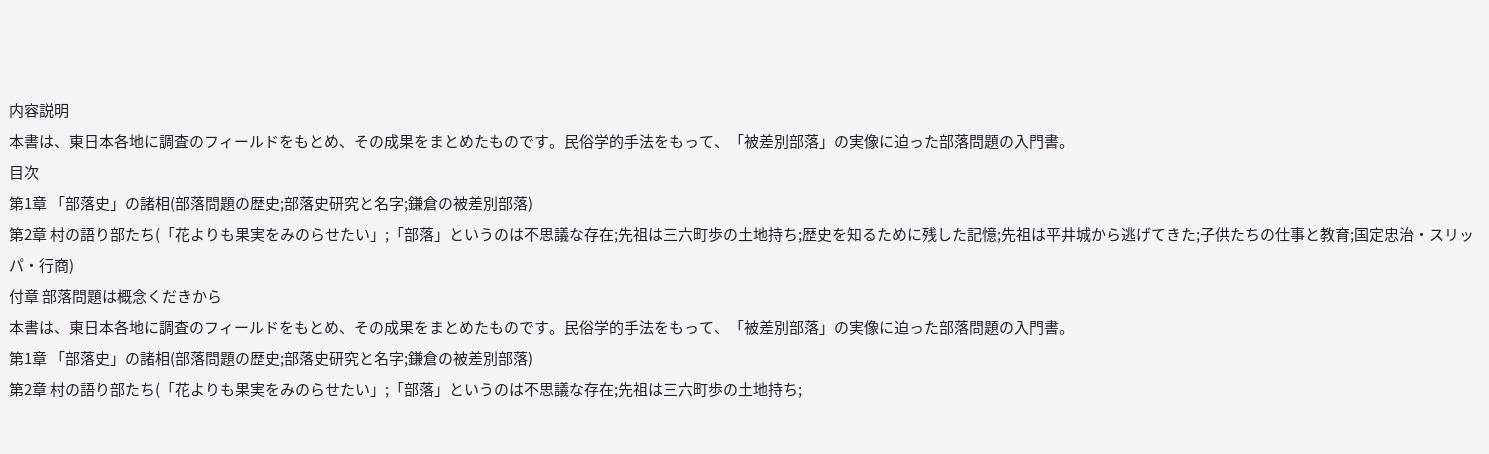内容説明
本書は、東日本各地に調査のフィールドをもとめ、その成果をまとめたものです。民俗学的手法をもって、「被差別部落」の実像に迫った部落問題の入門書。
目次
第1章 「部落史」の諸相(部落問題の歴史;部落史研究と名字;鎌倉の被差別部落)
第2章 村の語り部たち(「花よりも果実をみのらせたい」;「部落」というのは不思議な存在;先祖は三六町歩の土地持ち;歴史を知るために残した記憶;先祖は平井城から逃げてきた;子供たちの仕事と教育;国定忠治・スリッパ・行商)
付章 部落問題は概念くだきから
本書は、東日本各地に調査のフィールドをもとめ、その成果をまとめたものです。民俗学的手法をもって、「被差別部落」の実像に迫った部落問題の入門書。
第1章 「部落史」の諸相(部落問題の歴史;部落史研究と名字;鎌倉の被差別部落)
第2章 村の語り部たち(「花よりも果実をみのらせたい」;「部落」というのは不思議な存在;先祖は三六町歩の土地持ち;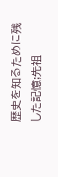歴史を知るために残した記憶;先祖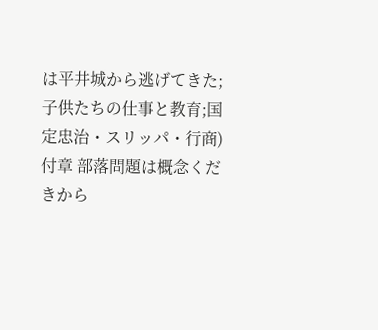は平井城から逃げてきた;子供たちの仕事と教育;国定忠治・スリッパ・行商)
付章 部落問題は概念くだきから